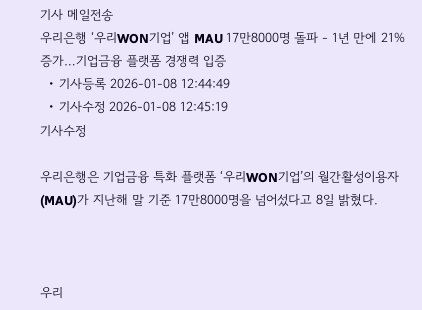기사 메일전송
우리은행 ‘우리WON기업’ 앱 MAU 17만8000명 돌파 - 1년 만에 21% 증가…기업금융 플랫폼 경쟁력 입증
  • 기사등록 2026-01-08 12:44:49
  • 기사수정 2026-01-08 12:45:19
기사수정

우리은행은 기업금융 특화 플랫폼 ‘우리WON기업’의 월간활성이용자(MAU)가 지난해 말 기준 17만8000명을 넘어섰다고 8일 밝혔다.



우리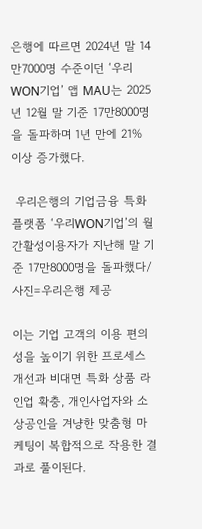은행에 따르면 2024년 말 14만7000명 수준이던 ‘우리WON기업’ 앱 MAU는 2025년 12월 말 기준 17만8000명을 돌파하며 1년 만에 21% 이상 증가했다.

 우리은행의 기업금융 특화 플랫폼 ‘우리WON기업’의 월간활성이용자가 지난해 말 기준 17만8000명을 돌파했다/사진=우리은행 제공

이는 기업 고객의 이용 편의성을 높이기 위한 프로세스 개선과 비대면 특화 상품 라인업 확충, 개인사업자와 소상공인을 겨냥한 맞춤형 마케팅이 복합적으로 작용한 결과로 풀이된다.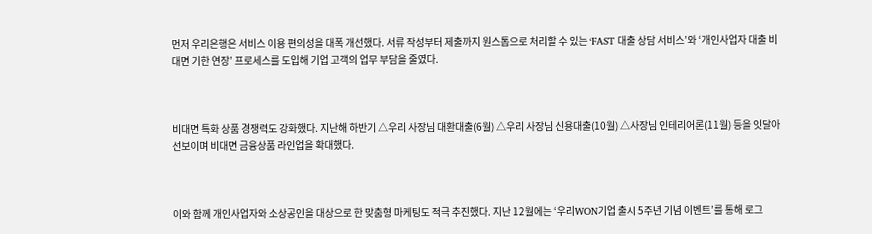먼저 우리은행은 서비스 이용 편의성을 대폭 개선했다. 서류 작성부터 제출까지 원스톱으로 처리할 수 있는 ‘FAST 대출 상담 서비스’와 ‘개인사업자 대출 비대면 기한 연장’ 프로세스를 도입해 기업 고객의 업무 부담을 줄였다.



비대면 특화 상품 경쟁력도 강화했다. 지난해 하반기 △우리 사장님 대환대출(6월) △우리 사장님 신용대출(10월) △사장님 인테리어론(11월) 등을 잇달아 선보이며 비대면 금융상품 라인업을 확대했다.



이와 함께 개인사업자와 소상공인을 대상으로 한 맞춤형 마케팅도 적극 추진했다. 지난 12월에는 ‘우리WON기업 출시 5주년 기념 이벤트’를 통해 로그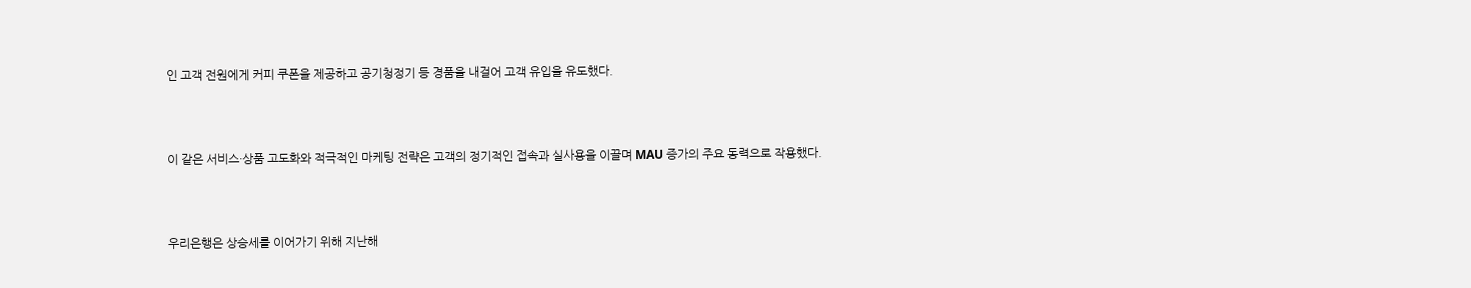인 고객 전원에게 커피 쿠폰을 제공하고 공기청정기 등 경품을 내걸어 고객 유입을 유도했다.



이 같은 서비스·상품 고도화와 적극적인 마케팅 전략은 고객의 정기적인 접속과 실사용을 이끌며 MAU 증가의 주요 동력으로 작용했다.



우리은행은 상승세를 이어가기 위해 지난해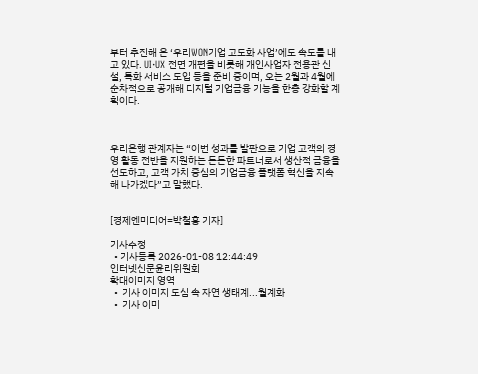부터 추진해 온 ‘우리WON기업 고도화 사업’에도 속도를 내고 있다. UI·UX 전면 개편을 비롯해 개인사업자 전용관 신설, 특화 서비스 도입 등을 준비 중이며, 오는 2월과 4월에 순차적으로 공개해 디지털 기업금융 기능을 한층 강화할 계획이다.



우리은행 관계자는 “이번 성과를 발판으로 기업 고객의 경영 활동 전반을 지원하는 든든한 파트너로서 생산적 금융을 선도하고, 고객 가치 중심의 기업금융 플랫폼 혁신을 지속해 나가겠다”고 말했다.


[경제엔미디어=박철홍 기자]

기사수정
  • 기사등록 2026-01-08 12:44:49
인터넷신문윤리위원회
확대이미지 영역
  •  기사 이미지 도심 속 자연 생태계...월계화
  •  기사 이미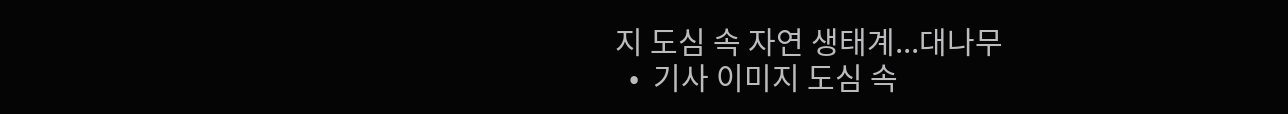지 도심 속 자연 생태계...대나무
  •  기사 이미지 도심 속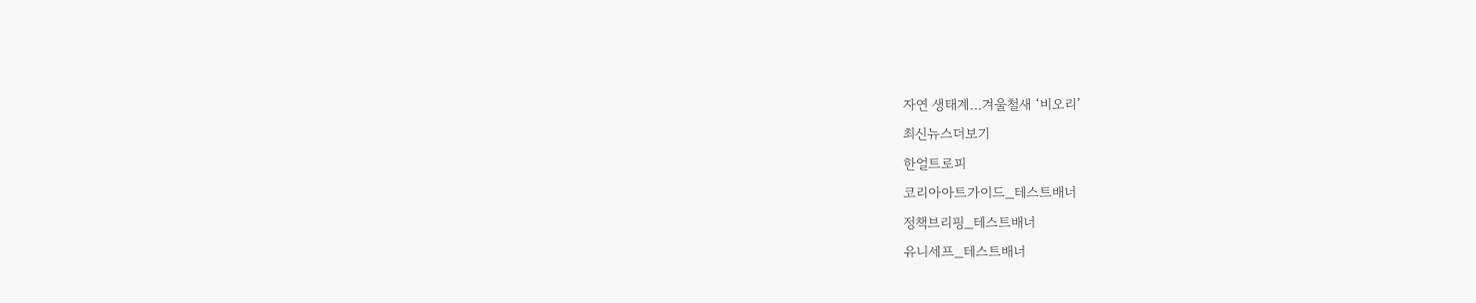자연 생태계...겨울철새 ‘비오리’
최신뉴스더보기
한얼트로피
코리아아트가이드_테스트배너
정책브리핑_테스트배너
유니세프_테스트배너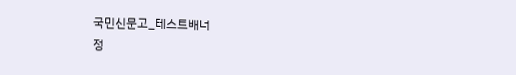국민신문고_테스트배너
정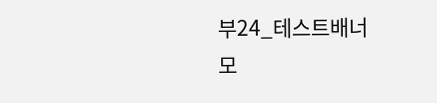부24_테스트배너
모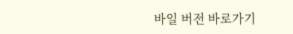바일 버전 바로가기